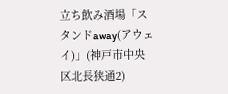立ち飲み酒場「スタンドaway(アウェイ)」(神戸市中央区北長狭通2)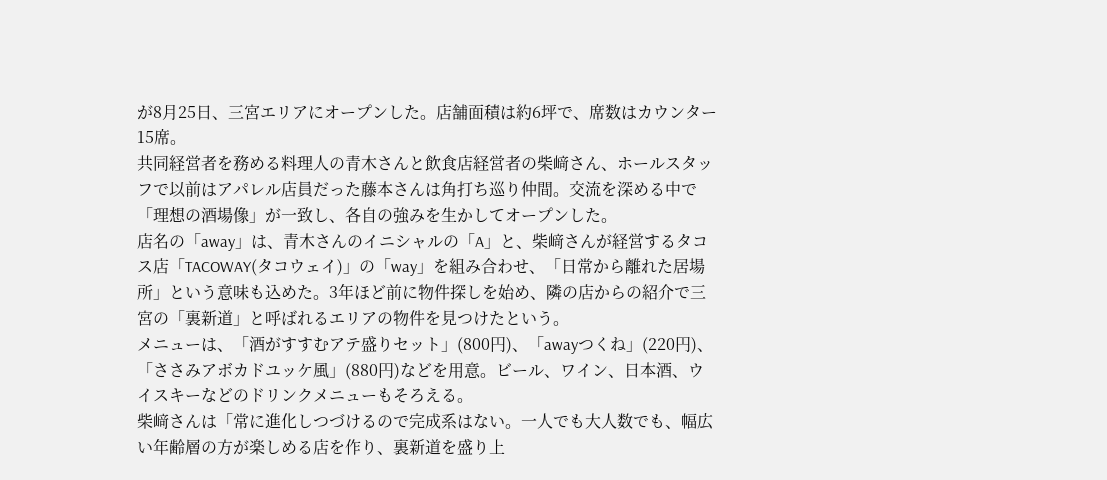が8月25日、三宮エリアにオープンした。店舗面積は約6坪で、席数はカウンター15席。
共同経営者を務める料理人の青木さんと飲食店経営者の柴﨑さん、ホールスタッフで以前はアパレル店員だった藤本さんは角打ち巡り仲間。交流を深める中で「理想の酒場像」が一致し、各自の強みを生かしてオープンした。
店名の「away」は、青木さんのイニシャルの「A」と、柴﨑さんが経営するタコス店「TACOWAY(タコウェイ)」の「way」を組み合わせ、「日常から離れた居場所」という意味も込めた。3年ほど前に物件探しを始め、隣の店からの紹介で三宮の「裏新道」と呼ばれるエリアの物件を見つけたという。
メニューは、「酒がすすむアテ盛りセット」(800円)、「awayつくね」(220円)、「ささみアボカドユッケ風」(880円)などを用意。ビール、ワイン、日本酒、ウイスキーなどのドリンクメニューもそろえる。
柴﨑さんは「常に進化しつづけるので完成系はない。一人でも大人数でも、幅広い年齢層の方が楽しめる店を作り、裏新道を盛り上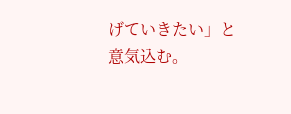げていきたい」と意気込む。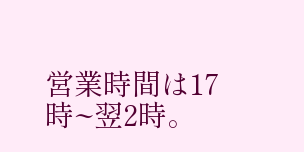営業時間は17時~翌2時。